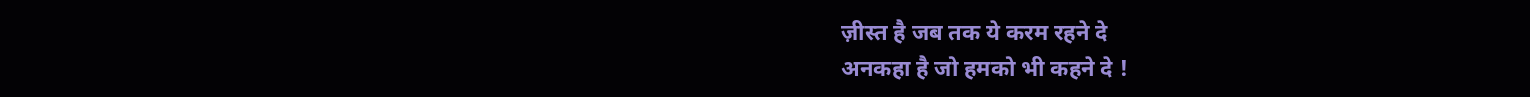ज़ीस्त है जब तक ये करम रहने दे
अनकहा है जो हमको भी कहने दे !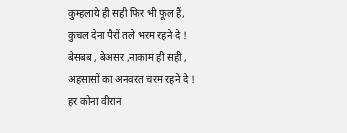कुम्हलाये ही सही फिर भी फूल हैं,
कुचल देना पैरों तले भरम रहने दे !
बेसबब , बेअसर ,नाकाम ही सही ,
अहसासों का अनवरत चरम रहने दे !
हर कोना वीरान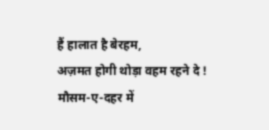हैं हालात है बेरहम,
अज़मत होगी थोड़ा वहम रहने दे !
मौसम-ए-दहर में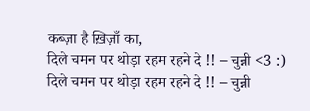कब्ज़ा है ख़िज़ाँ का,
दिले चमन पर थोड़ा रहम रहने दे !! – चुन्नी <3 :)
दिले चमन पर थोड़ा रहम रहने दे !! – चुन्नी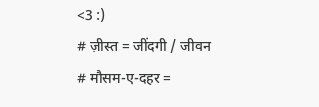<3 :)
# ज़ीस्त = जींदगी / जीवन
# मौसम-ए-दहर =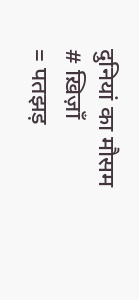दुनियां का मौसम
# ख़िज़ाँ
= पतझड़